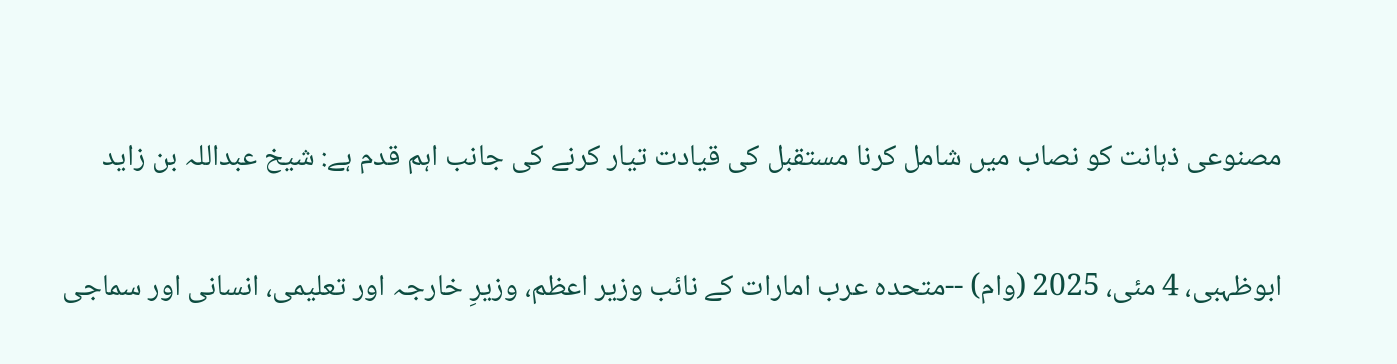مصنوعی ذہانت کو نصاب میں شامل کرنا مستقبل کی قیادت تیار کرنے کی جانب اہم قدم ہے: شیخ عبداللہ بن زاید

ابوظہبی، 4 مئی، 2025 (وام) --متحدہ عرب امارات کے نائب وزیر اعظم، وزیرِ خارجہ اور تعلیمی، انسانی اور سماجی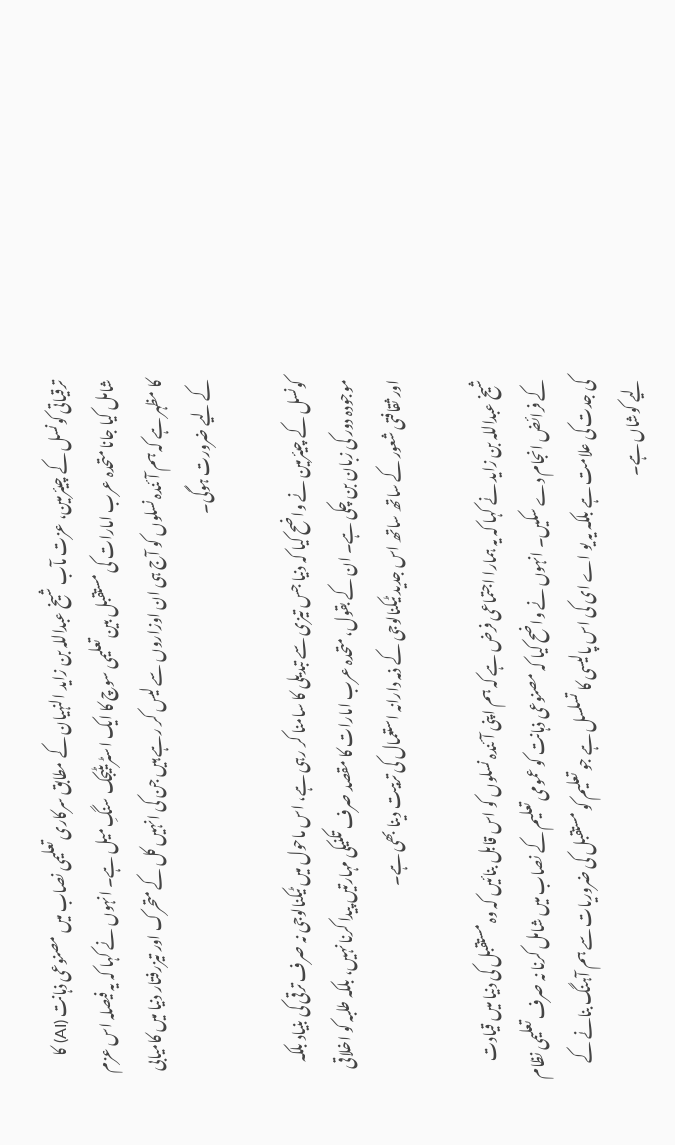ترقیاتی کونسل کے چیئرمین، عزت مآب شیخ عبداللہ بن زاید النہیان کے مطابق سرکاری تعلیمی نصاب میں مصنوعی ذہانت (AI) کا شامل کیا جانا متحدہ عرب امارات کی مستقبل بین تعلیمی سوچ کا ایک اسٹریٹیجک سنگِ میل ہے۔ انہوں نے کہا کہ یہ فیصلہ اس عزم کا مظہر ہے کہ ہم آئندہ نسلوں کو آج ہی ان اوزاروں سے لیس کر رہے ہیں جن کی انہیں کل کے متحرک اور تیزرفتار دنیا میں کامیابی کے لیے ضرورت ہوگی۔

کونسل کے چیئرمین نے واضح کیا کہ دنیا جس تیزی سے تبدیلی کا سامنا کر رہی ہے، اس ماحول میں ٹیکنالوجی نہ صرف ترقی کی بنیاد بلکہ موجودہ دور کی زبان بن چکی ہے۔ ان کے بقول، متحدہ عرب امارات کا مقصد صرف تکنیکی مہارتیں پیدا کرنا نہیں، بلکہ طلبہ کو اخلاقی اور ثقافتی شعور کے ساتھ ساتھ اس جدید ٹیکنالوجی کے ذمہ دارانہ استعمال کی تربیت دینا بھی ہے۔

شیخ عبداللہ بن زاید نے کہا کہ یہ ہمارا اجتماعی فرض ہے کہ ہم اپنی آئندہ نسلوں کو اس قابل بنائیں کہ وہ مستقبل کی دنیا میں قیادت کے فرائض انجام دے سکیں۔ انہوں نے واضح کیا کہ مصنوعی ذہانت کو عمومی تعلیم کے نصاب میں شامل کرنا نہ صرف تعلیمی نظام کی جدت کی علامت ہے بلکہ یہ یو اے ای کی اس پالیسی کا تسلسل ہے جو تعلیم کو مستقبل کی ضروریات سے ہم آہنگ بنانے کے لیے کوشاں ہے۔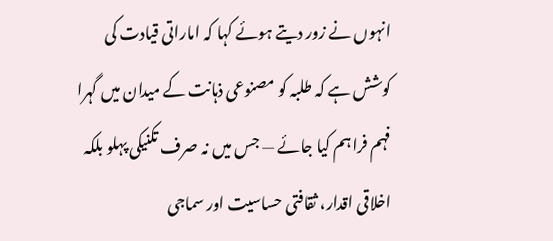انہوں نے زور دیتے ہوئے کہا کہ اماراتی قیادت کی کوشش ہے کہ طلبہ کو مصنوعی ذہانت کے میدان میں گہرا فہم فراہم کیا جائے — جس میں نہ صرف تکنیکی پہلو بلکہ اخلاقی اقدار، ثقافتی حساسیت اور سماجی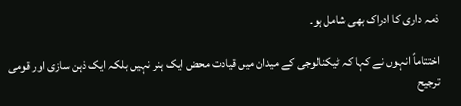ذمہ داری کا ادراک بھی شامل ہو۔

اختتاماً انہوں نے کہا کہ ٹیکنالوجی کے میدان میں قیادت محض ایک ہنر نہیں بلکہ ایک ذہن سازی اور قومی ترجیح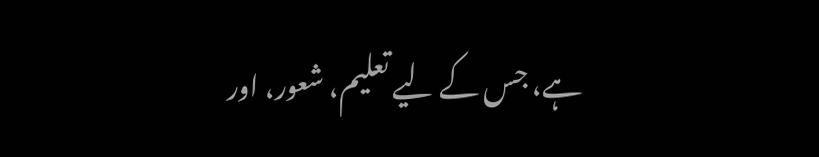ہے، جس کے لیے تعلیم، شعور، اور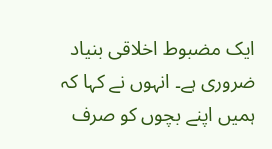ایک مضبوط اخلاقی بنیاد ضروری ہے۔ انہوں نے کہا کہ ہمیں اپنے بچوں کو صرف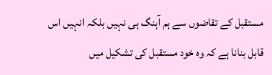مستقبل کے تقاضوں سے ہم آہنگ ہی نہیں بلکہ انہیں اس قابل بنانا ہے کہ وہ خود مستقبل کی تشکیل میں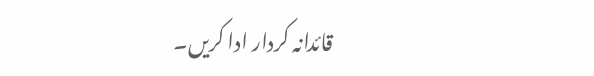قائدانہ کردار ادا کریں۔